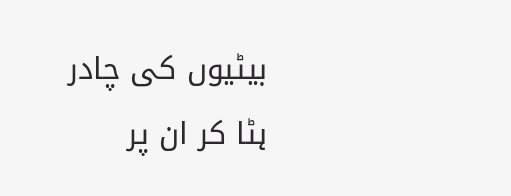بیٹیوں کی چادر ہٹا کر ان پر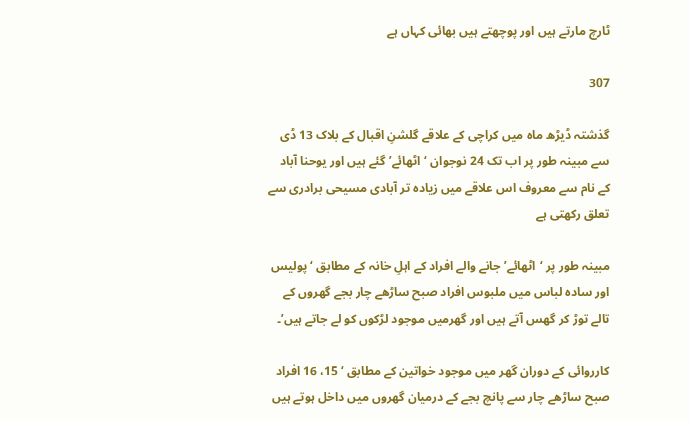ٹارچ مارتے ہیں اور پوچھتے ہیں بھائی کہاں ہے

307

گذشتہ ڈیڑھ ماہ میں کراچی کے علاقے گلشنِ اقبال کے بلاک 13 ڈی سے مبینہ طور پر اب تک 24 نوجوان ‘اٹھائے’ گئے ہیں اور یوحنا آباد کے نام سے معروف اس علاقے میں زیادہ تر آبادی مسیحی برادری سے تعلق رکھتی ہے

مبینہ طور پر ‘اٹھائے’ جانے والے افراد کے اہلِ خانہ کے مطابق ‘پولیس اور سادہ لباس میں ملبوس افراد صبح ساڑھے چار بجے گھروں کے تالے توڑ کر گھس آتے ہیں اور گھرمیں موجود لڑکوں کو لے جاتے ہیں’۔

کارروائی کے دوران گھر میں موجود خواتین کے مطابق ‘ 15، 16 افراد صبح ساڑھے چار سے پانچ بجے کے درمیان گھروں میں داخل ہوتے ہیں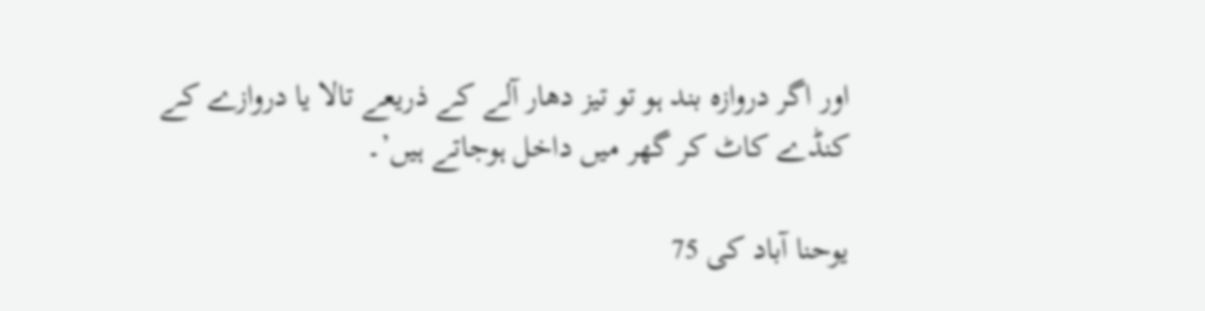اور اگر دروازہ بند ہو تو تیز دھار آلے کے ذریعے تالا یا دروازے کے کنڈے کاٹ کر گھر میں داخل ہوجاتے ہیں’۔

یوحنا آباد کی 75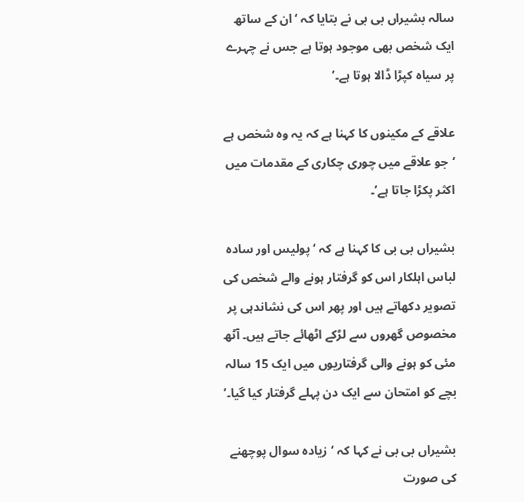سالہ بشیراں بی بی نے بتایا کہ ‘ان کے ساتھ ایک شخص بھی موجود ہوتا ہے جس نے چہرے پر سیاہ کپڑا ڈالا ہوتا ہے۔’

علاقے کے مکینوں کا کہنا ہے کہ یہ وہ شخص ہے ‘جو علاقے میں چوری چکاری کے مقدمات میں اکثر پکڑا جاتا ہے’۔

بشیراں بی بی کا کہنا ہے کہ ‘پولیس اور سادہ لباس اہلکار اس کو گرفتار ہونے والے شخص کی تصویر دکھاتے ہیں اور پھر اس کی نشاندہی پر مخصوص گھروں سے لڑکے اٹھائے جاتے ہیں۔ آٹھ مئی کو ہونے والی گرفتاریوں میں ایک 15 سالہ بچے کو امتحان سے ایک دن پہلے گرفتار کیا گیا۔’

بشیراں بی بی نے کہا کہ ‘زیادہ سوال پوچھنے کی صورت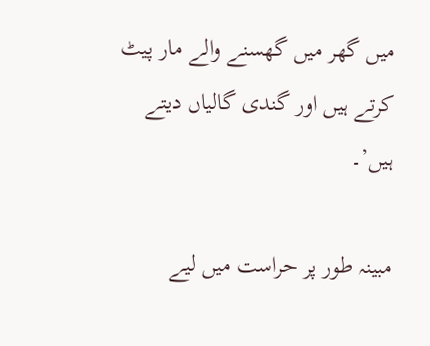میں گھر میں گھسنے والے مار پیٹ کرتے ہیں اور گندی گالیاں دیتے ہیں’۔

مبینہ طور پر حراست میں لیے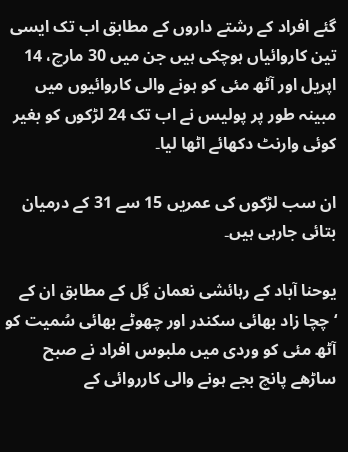گئے افراد کے رشتے داروں کے مطابق اب تک ایسی تین کاروائیاں ہوچکی ہیں جن میں 30 مارچ، 14 اپریل اور آٹھ مئی کو ہونے والی کاروائیوں میں مبینہ طور پر پولیس نے اب تک 24 لڑکوں کو بغیر کوئی وارنٹ دکھائے اٹھا لیا۔

ان سب لڑکوں کی عمریں 15 سے 31 کے درمیان بتائی جارہی ہیں۔

یوحنا آباد کے رہائشی نعمان گِل کے مطابق ان کے ‘چچا زاد بھائی سکندر اور چھوٹے بھائی سُمیت کو آٹھ مئی کو وردی میں ملبوس افراد نے صبح ساڑھے پانچ بجے ہونے والی کارروائی کے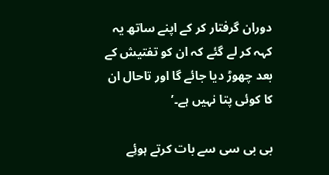دوران گرفتار کر کے اپنے ساتھ یہ کہہ کر لے گئے کہ ان کو تفتیش کے بعد چھوڑ دیا جائے گا اور تاحال ان کا کوئی پتا نہیں ہے۔’

بی بی سی سے بات کرتے ہوئِے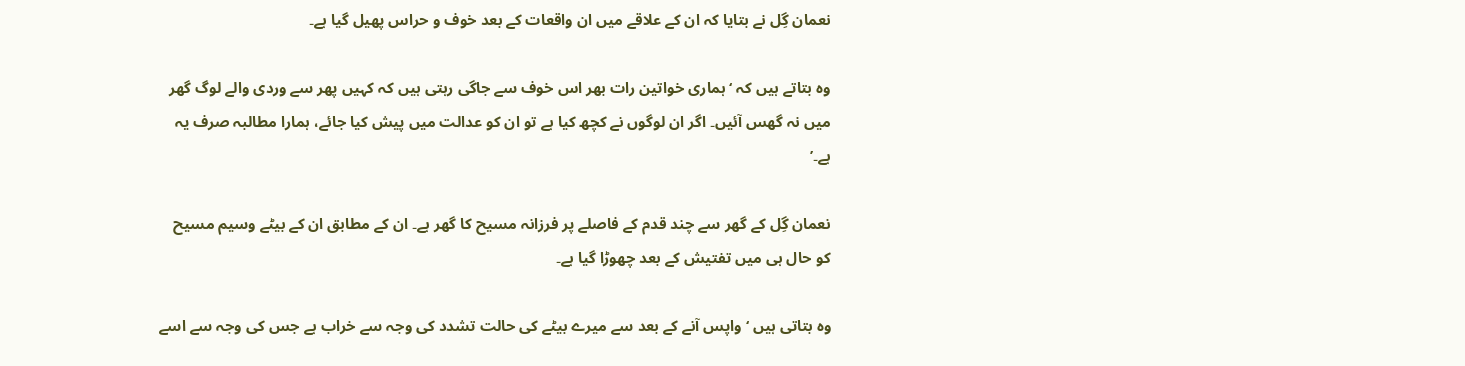نعمان گِل نے بتایا کہ ان کے علاقے میں ان واقعات کے بعد خوف و حراس پھیل گیا ہے۔

وہ بتاتے ہیں کہ ‘ہماری خواتین رات بھر اس خوف سے جاگی رہتی ہیں کہ کہیں پھر سے وردی والے لوگ گھر میں نہ گھس آئیں۔ اگر ان لوگوں نے کچھ کیا ہے تو ان کو عدالت میں پیش کیا جائے، ہمارا مطالبہ صرف یہ ہے۔’

نعمان گِل کے گھر سے چند قدم کے فاصلے پر فرزانہ مسیح کا گھر ہے۔ ان کے مطابق ان کے بیٹے وسیم مسیح کو حال ہی میں تفتیش کے بعد چھوڑا گیا ہے۔

وہ بتاتی ہیں ‘واپس آنے کے بعد سے میرے بیٹے کی حالت تشدد کی وجہ سے خراب ہے جس کی وجہ سے اسے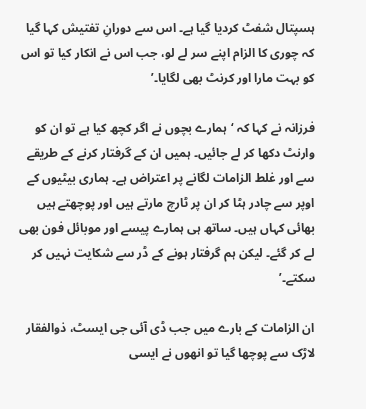ہسپتال شفٹ کردیا گیا ہے۔ اس سے دورانِ تفتیش کہا گیا کہ چوری کا الزام اپنے سر لے لو، جب اس نے انکار کیا تو اس کو بہت مارا اور کرنٹ بھی لگایا۔’

فرزانہ نے کہا کہ ‘ہمارے بچوں نے اگر کچھ کیا ہے تو ان کو وارنٹ دکھا کر لے جائیں۔ ہمیں ان کے گرفتار کرنے کے طریقے سے اور غلط الزامات لگانے پر اعتراض ہے۔ ہماری بیٹیوں کے اوپر سے چادر ہٹا کر ان پر ٹارچ مارتے ہیں اور پوچھتے ہیں بھائی کہاں ہیں۔ ساتھ ہی ہمارے پیسے اور موبائل فون بھی لے کر گئے۔ لیکن ہم گرفتار ہونے کے ڈر سے شکایت نہیں کر سکتے۔’

ان الزامات کے بارے میں جب ڈی آئی جی ایسٹ، ذوالفقار لاڑک سے پوچھا گیا تو انھوں نے ایسی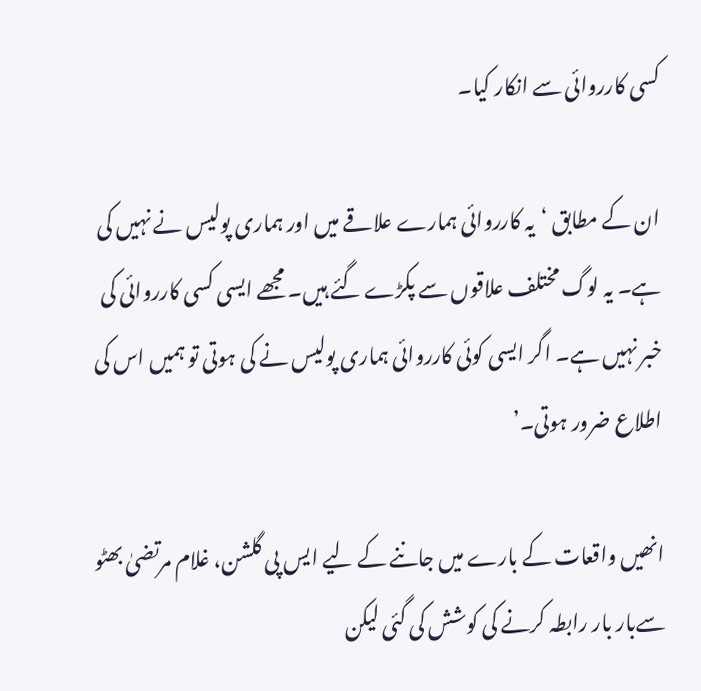کسی کارروائی سے انکار کیا۔

ان کے مطابق ‘یہ کارروائی ہمارے علاقے میں اور ہماری پولیس نے نہیں کی ہے۔ یہ لوگ مختلف علاقوں سے پکڑے گئے ہیں۔ مجھے ایسی کسی کارروائی کی خبر نہیں ہے۔ اگر ایسی کوئی کارروائی ہماری پولیس نے کی ہوتی تو ہمیں اس کی اطلاع ضرور ہوتی۔’

انھیں واقعات کے بارے میں جاننے کے لیے ایس پی گلشن، غلام مرتضیٰ بھٹو سےبار بار رابطہ کرنے کی کوشش کی گئی لیکن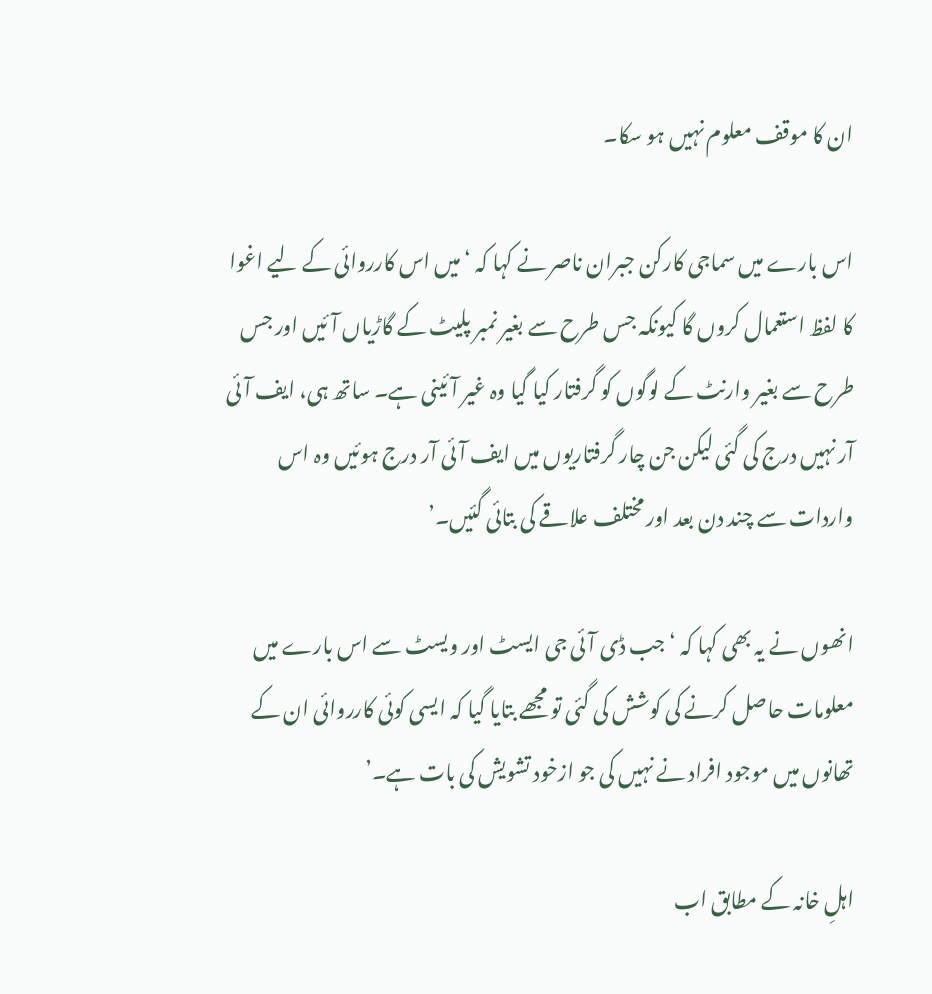ان کا موقف معلوم نہیں ہو سکا۔

اس بارے میں سماجی کارکن جبران ناصر نے کہا کہ ‘میں اس کارروائی کے لیے اغوا کا لفظ استعمال کروں گا کیونکہ جس طرح سے بغیر نمبر پلیٹ کے گاڑیاں آئیں اور جس طرح سے بغیر وارنٹ کے لوگوں کو گرفتار کیا گیا وہ غیر آئینی ہے۔ ساتھ ہی، ایف آئی آر نہیں درج کی گئی لیکن جن چار گرفتاریوں میں ایف آئی آر درج ہوئیں وہ اس واردات سے چند دن بعد اور مختلف علاقے کی بتائی گئیں۔’

انھوں نے یہ بھی کہا کہ ‘جب ڈی آئی جی ایسٹ اور ویسٹ سے اس بارے میں معلومات حاصل کرنے کی کوشش کی گئی تو مجھے بتایا گیا کہ ایسی کوئی کارروائی ان کے تھانوں میں موجود افراد نے نہیں کی جو ازخود تشویش کی بات ہے۔’

اہلِ خانہ کے مطابق اب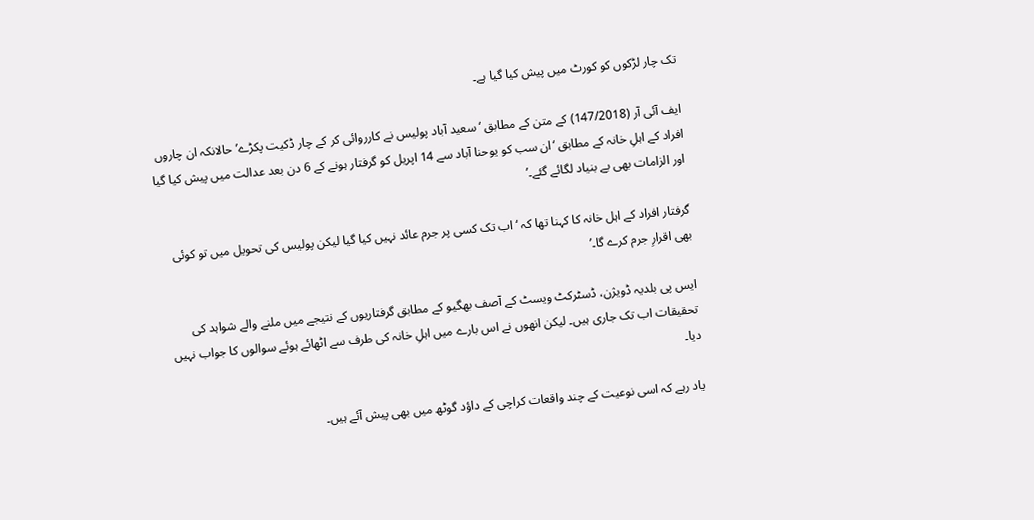تک چار لڑکوں کو کورٹ میں پیش کیا گیا ہے۔

ایف آئی آر (147/2018) کے متن کے مطابق ‘سعید آباد پولیس نے کارروائی کر کے چار ڈکیت پکڑے’ حالانکہ ان چاروں افراد کے اہلِ خانہ کے مطابق ‘ان سب کو یوحنا آباد سے 14 اپریل کو گرفتار ہونے کے 6 دن بعد عدالت میں پیش کیا گیا اور الزامات بھی بے بنیاد لگائے گئے۔’

گرفتار افراد کے اہل خانہ کا کہنا تھا کہ ‘اب تک کسی پر جرم عائد نہیں کیا گیا لیکن پولیس کی تحویل میں تو کوئی بھی اقرارِ جرم کرے گا۔’

ایس پی بلدیہ ڈویژن، ڈسٹرکٹ ویسٹ کے آصف بھگیو کے مطابق گرفتاریوں کے نتیجے میں ملنے والے شواہد کی تحقیقات اب تک جاری ہیں۔ لیکن انھوں نے اس بارے میں اہلِ خانہ کی طرف سے اٹھائے ہوئے سوالوں کا جواب نہیں دیا۔

یاد رہے کہ اسی نوعیت کے چند واقعات کراچی کے داؤد گوٹھ میں بھی پیش آئے ہیں۔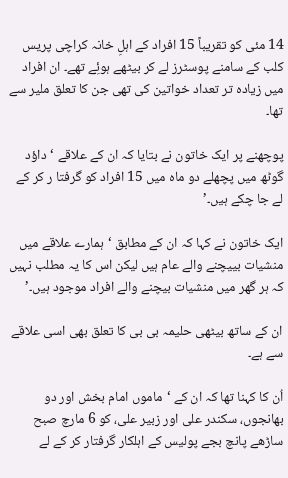14 مئی کو تقریباً 15 افراد کے اہلِ خانہ کراچی پریس کلب کے سامنے پوسٹرز لے کر بیٹھے ہوئِے تھے۔ ان افراد میں زیادہ تر تعداد خواتین کی تھی جن کا تعلق ملیر سے تھا۔

پوچھنے پر ایک خاتون نے بتایا کہ ان کے علاقے ‘داؤد گوٹھ میں پچھلے دو ماہ میں 15 افراد کو گرفتا ر کر کے لے جا چکے ہیں۔’

ایک خاتون نے کہا کہ ان کے مطابق ‘ہمارے علاقے میں منشیات بییچنے والے عام ہیں لیکن اس کا یہ مطلب نہیں کہ ہر گھر میں منشیات بیچنے والے افراد موجود ہیں۔’

ان کے ساتھ بیٹھی حلیمہ بی بی کا تعلق بھی اسی علاقے سے ہے۔

اُن کا کہنا تھا کہ ان کے ‘ماموں امام بخش اور دو بھانجوں، سکندر علی اور زبیر علی، کو 6 مارچ صبح ساڑھے پانچ بجے پولیس کے اہلکار گرفتار کر کے لے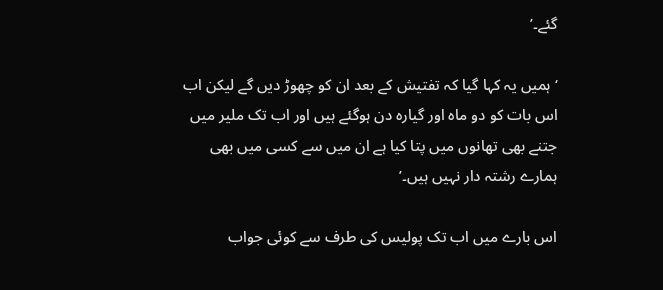گئے۔’

‘ہمیں یہ کہا گیا کہ تفتیش کے بعد ان کو چھوڑ دیں گے لیکن اب اس بات کو دو ماہ اور گیارہ دن ہوگئے ہیں اور اب تک ملیر میں جتنے بھی تھانوں میں پتا کیا ہے ان میں سے کسی میں بھی ہمارے رشتہ دار نہیں ہیں۔’

اس بارے میں اب تک پولیس کی طرف سے کوئی جواب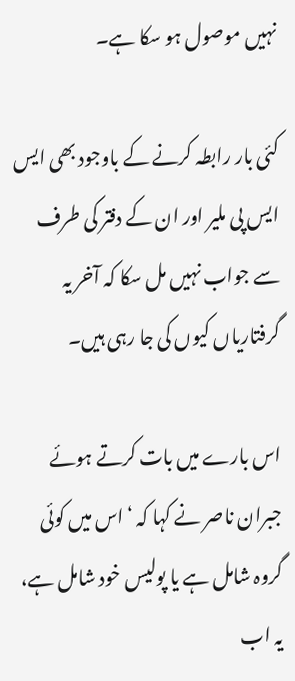نہیں موصول ہو سکا ہے۔

کئی بار رابطہ کرنے کے باوجود بھی ایس ایس پی ملیر اور ان کے دفتر کی طرف سے جواب نہیں مل سکا کہ آخر یہ گرفتاریاں کیوں کی جا رہی ہیں۔

اس بارے میں بات کرتے ہوئے جبران ناصر نے کہا کہ ‘اس میں کوئی گروہ شامل ہے یا پولیس خود شامل ہے، یہ اب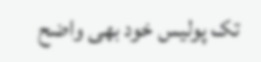تک پولیس خود بھی واضح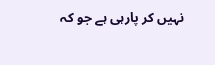نہیں کر پارہی ہے جو کہ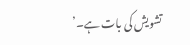تشویش کی بات ہے۔’